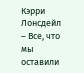Кэрри Лонсдейл – Все, что мы оставили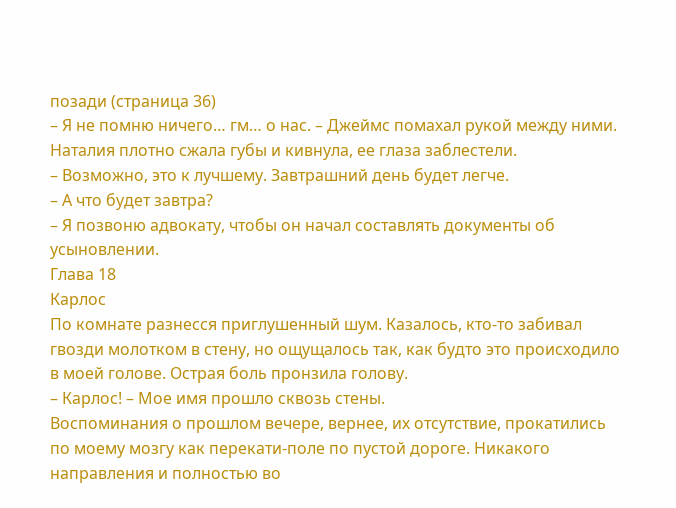позади (страница 36)
– Я не помню ничего… гм… о нас. – Джеймс помахал рукой между ними.
Наталия плотно сжала губы и кивнула, ее глаза заблестели.
– Возможно, это к лучшему. Завтрашний день будет легче.
– А что будет завтра?
– Я позвоню адвокату, чтобы он начал составлять документы об усыновлении.
Глава 18
Карлос
По комнате разнесся приглушенный шум. Казалось, кто-то забивал гвозди молотком в стену, но ощущалось так, как будто это происходило в моей голове. Острая боль пронзила голову.
– Карлос! – Мое имя прошло сквозь стены.
Воспоминания о прошлом вечере, вернее, их отсутствие, прокатились по моему мозгу как перекати-поле по пустой дороге. Никакого направления и полностью во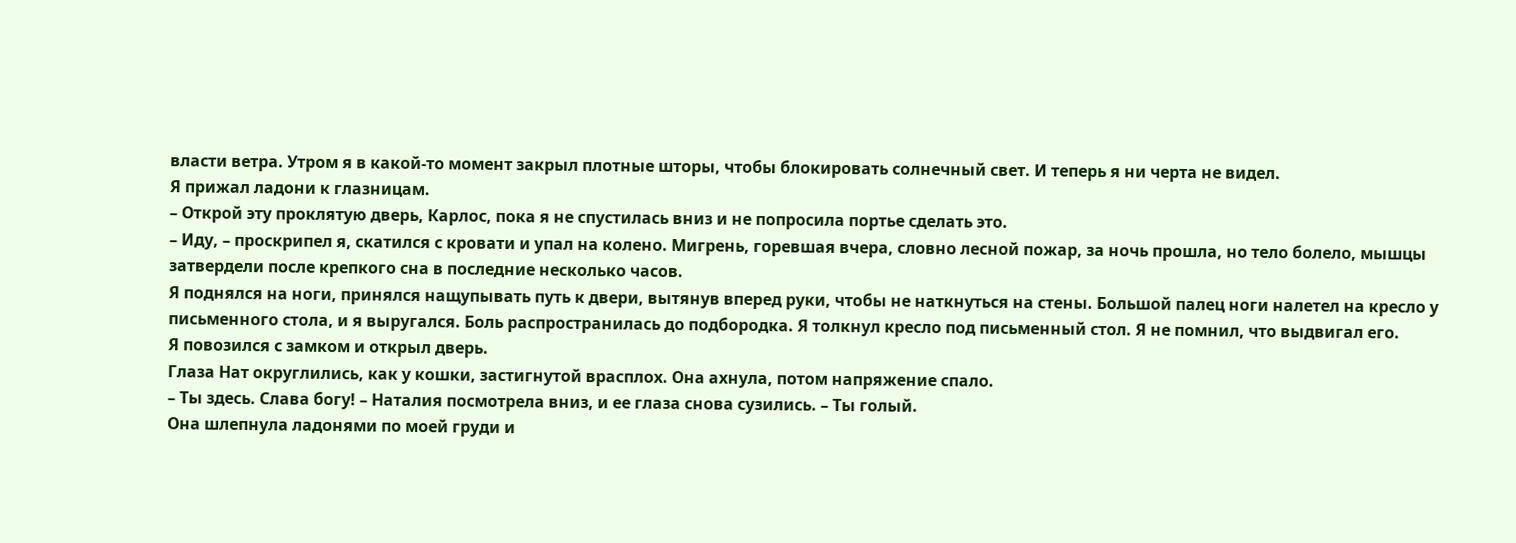власти ветра. Утром я в какой-то момент закрыл плотные шторы, чтобы блокировать солнечный свет. И теперь я ни черта не видел.
Я прижал ладони к глазницам.
– Открой эту проклятую дверь, Карлос, пока я не спустилась вниз и не попросила портье сделать это.
– Иду, – проскрипел я, скатился с кровати и упал на колено. Мигрень, горевшая вчера, словно лесной пожар, за ночь прошла, но тело болело, мышцы затвердели после крепкого сна в последние несколько часов.
Я поднялся на ноги, принялся нащупывать путь к двери, вытянув вперед руки, чтобы не наткнуться на стены. Большой палец ноги налетел на кресло у письменного стола, и я выругался. Боль распространилась до подбородка. Я толкнул кресло под письменный стол. Я не помнил, что выдвигал его.
Я повозился с замком и открыл дверь.
Глаза Нат округлились, как у кошки, застигнутой врасплох. Она ахнула, потом напряжение спало.
– Ты здесь. Слава богу! – Наталия посмотрела вниз, и ее глаза снова сузились. – Ты голый.
Она шлепнула ладонями по моей груди и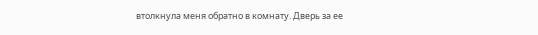втолкнула меня обратно в комнату. Дверь за ее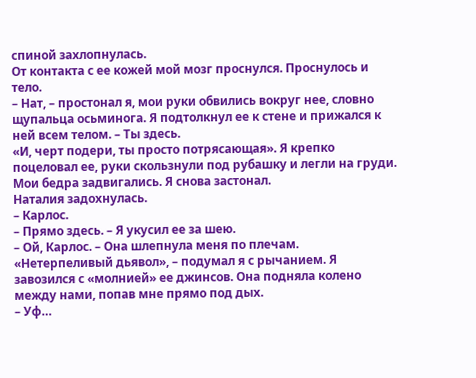спиной захлопнулась.
От контакта с ее кожей мой мозг проснулся. Проснулось и тело.
– Нат, – простонал я, мои руки обвились вокруг нее, словно щупальца осьминога. Я подтолкнул ее к стене и прижался к ней всем телом. – Ты здесь.
«И, черт подери, ты просто потрясающая». Я крепко поцеловал ее, руки скользнули под рубашку и легли на груди. Мои бедра задвигались. Я снова застонал.
Наталия задохнулась.
– Карлос.
– Прямо здесь. – Я укусил ее за шею.
– Ой, Карлос. – Она шлепнула меня по плечам.
«Нетерпеливый дьявол», – подумал я с рычанием. Я завозился с «молнией» ее джинсов. Она подняла колено между нами, попав мне прямо под дых.
– Уф…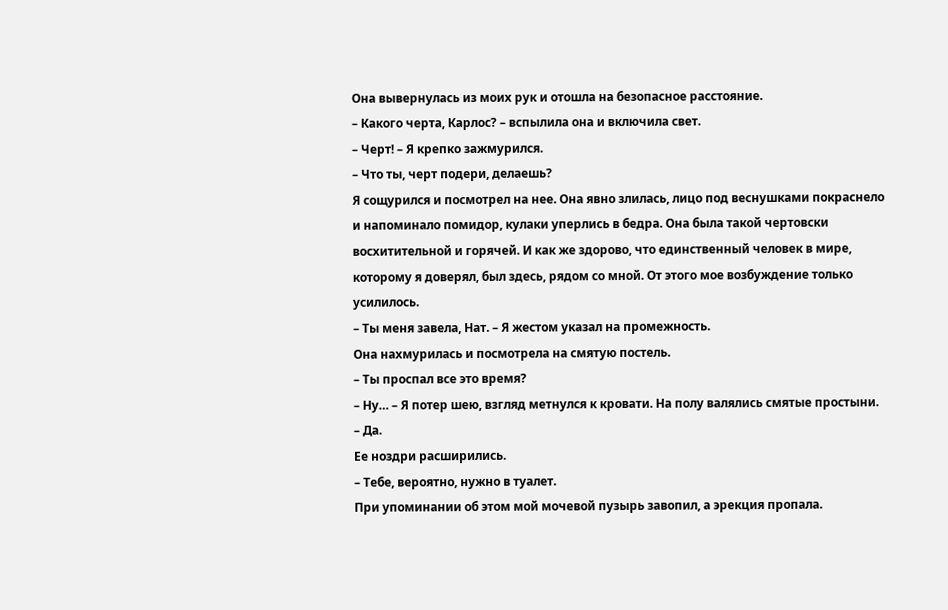Она вывернулась из моих рук и отошла на безопасное расстояние.
– Какого черта, Карлос? – вспылила она и включила свет.
– Черт! – Я крепко зажмурился.
– Что ты, черт подери, делаешь?
Я сощурился и посмотрел на нее. Она явно злилась, лицо под веснушками покраснело и напоминало помидор, кулаки уперлись в бедра. Она была такой чертовски восхитительной и горячей. И как же здорово, что единственный человек в мире, которому я доверял, был здесь, рядом со мной. От этого мое возбуждение только усилилось.
– Ты меня завела, Нат. – Я жестом указал на промежность.
Она нахмурилась и посмотрела на смятую постель.
– Ты проспал все это время?
– Ну… – Я потер шею, взгляд метнулся к кровати. На полу валялись смятые простыни. – Да.
Ее ноздри расширились.
– Тебе, вероятно, нужно в туалет.
При упоминании об этом мой мочевой пузырь завопил, а эрекция пропала.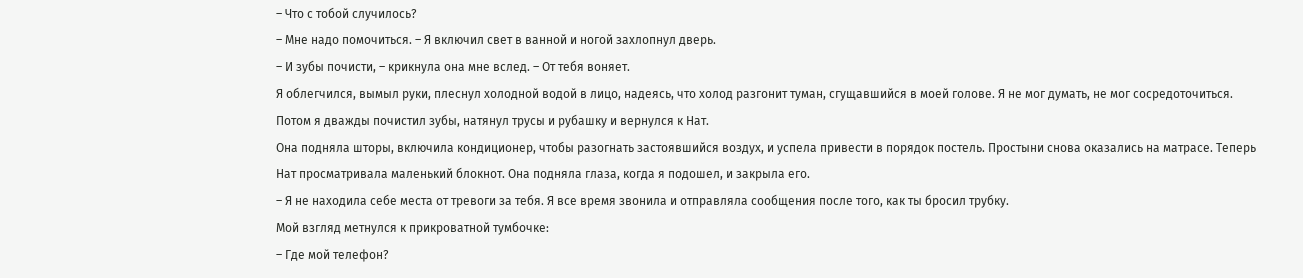– Что с тобой случилось?
– Мне надо помочиться. – Я включил свет в ванной и ногой захлопнул дверь.
– И зубы почисти, – крикнула она мне вслед. – От тебя воняет.
Я облегчился, вымыл руки, плеснул холодной водой в лицо, надеясь, что холод разгонит туман, сгущавшийся в моей голове. Я не мог думать, не мог сосредоточиться. Потом я дважды почистил зубы, натянул трусы и рубашку и вернулся к Нат.
Она подняла шторы, включила кондиционер, чтобы разогнать застоявшийся воздух, и успела привести в порядок постель. Простыни снова оказались на матрасе. Теперь Нат просматривала маленький блокнот. Она подняла глаза, когда я подошел, и закрыла его.
– Я не находила себе места от тревоги за тебя. Я все время звонила и отправляла сообщения после того, как ты бросил трубку.
Мой взгляд метнулся к прикроватной тумбочке:
– Где мой телефон?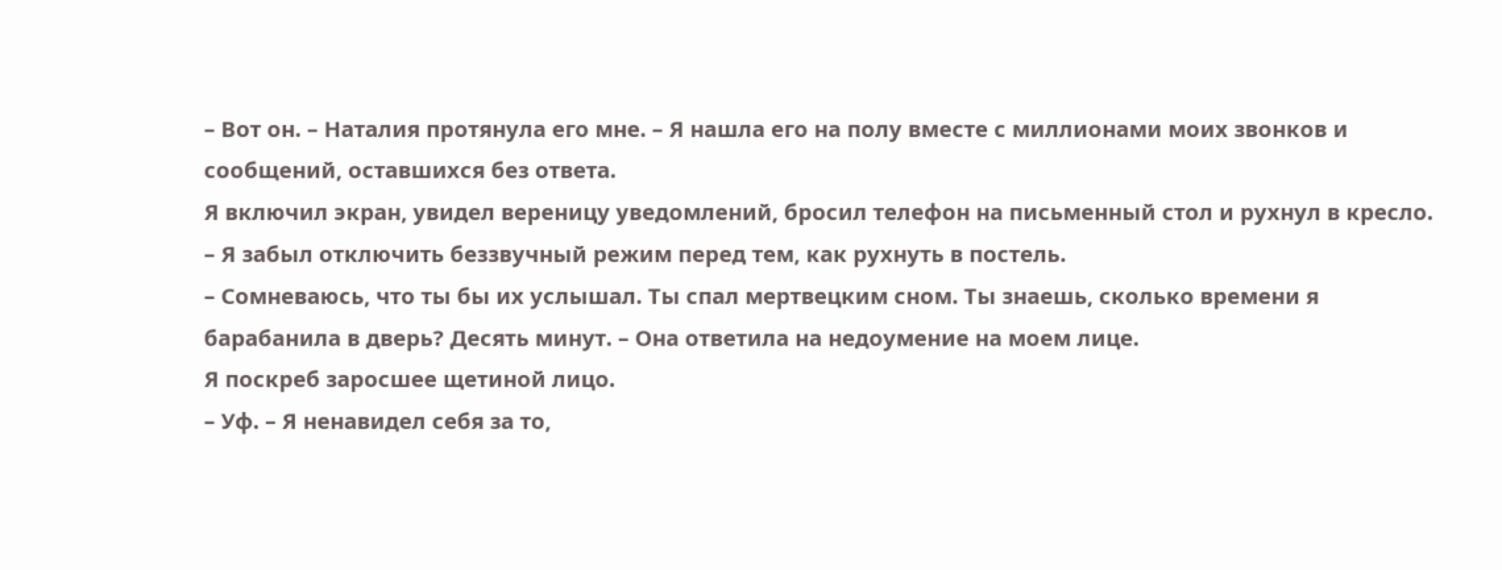– Вот он. – Наталия протянула его мне. – Я нашла его на полу вместе с миллионами моих звонков и сообщений, оставшихся без ответа.
Я включил экран, увидел вереницу уведомлений, бросил телефон на письменный стол и рухнул в кресло.
– Я забыл отключить беззвучный режим перед тем, как рухнуть в постель.
– Сомневаюсь, что ты бы их услышал. Ты спал мертвецким сном. Ты знаешь, сколько времени я барабанила в дверь? Десять минут. – Она ответила на недоумение на моем лице.
Я поскреб заросшее щетиной лицо.
– Уф. – Я ненавидел себя за то,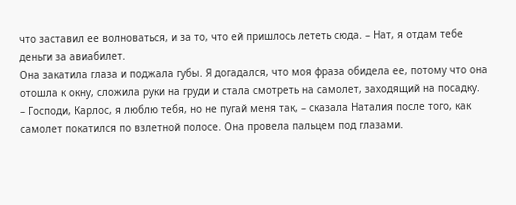что заставил ее волноваться, и за то, что ей пришлось лететь сюда. – Нат, я отдам тебе деньги за авиабилет.
Она закатила глаза и поджала губы. Я догадался, что моя фраза обидела ее, потому что она отошла к окну, сложила руки на груди и стала смотреть на самолет, заходящий на посадку.
– Господи, Карлос, я люблю тебя, но не пугай меня так, – сказала Наталия после того, как самолет покатился по взлетной полосе. Она провела пальцем под глазами.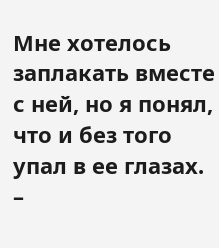Мне хотелось заплакать вместе с ней, но я понял, что и без того упал в ее глазах.
–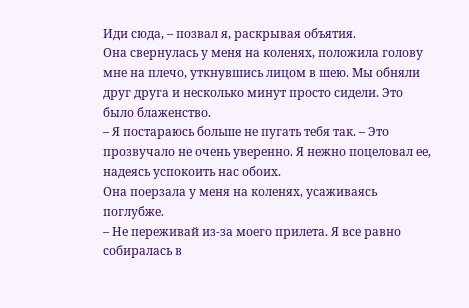Иди сюда, – позвал я, раскрывая объятия.
Она свернулась у меня на коленях, положила голову мне на плечо, уткнувшись лицом в шею. Мы обняли друг друга и несколько минут просто сидели. Это было блаженство.
– Я постараюсь больше не пугать тебя так. – Это прозвучало не очень уверенно. Я нежно поцеловал ее, надеясь успокоить нас обоих.
Она поерзала у меня на коленях, усаживаясь поглубже.
– Не переживай из-за моего прилета. Я все равно собиралась в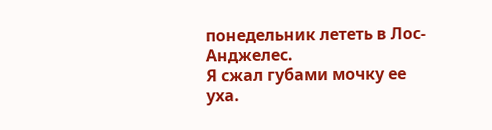понедельник лететь в Лос-Анджелес.
Я сжал губами мочку ее уха.